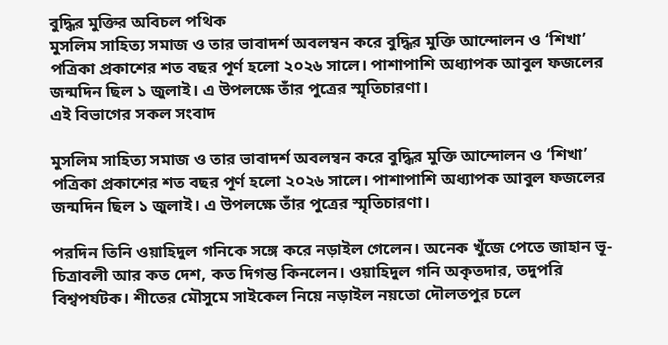বুদ্ধির মুক্তির অবিচল পথিক
মুসলিম সাহিত্য সমাজ ও তার ভাবাদর্শ অবলম্বন করে বুদ্ধির মুক্তি আন্দোলন ও ‘শিখা’ পত্রিকা প্রকাশের শত বছর পূর্ণ হলো ২০২৬ সালে। পাশাপাশি অধ্যাপক আবুল ফজলের জন্মদিন ছিল ১ জুলাই। এ উপলক্ষে তাঁর পুত্রের স্মৃতিচারণা।
এই বিভাগের সকল সংবাদ

মুসলিম সাহিত্য সমাজ ও তার ভাবাদর্শ অবলম্বন করে বুদ্ধির মুক্তি আন্দোলন ও ‘শিখা’ পত্রিকা প্রকাশের শত বছর পূর্ণ হলো ২০২৬ সালে। পাশাপাশি অধ্যাপক আবুল ফজলের জন্মদিন ছিল ১ জুলাই। এ উপলক্ষে তাঁর পুত্রের স্মৃতিচারণা।

পরদিন তিনি ওয়াহিদুল গনিকে সঙ্গে করে নড়াইল গেলেন। অনেক খুঁজে পেতে জাহান ভূ-চিত্রাবলী আর কত দেশ, কত দিগন্ত কিনলেন। ওয়াহিদুল গনি অকৃতদার, তদুপরি বিশ্বপর্যটক। শীতের মৌসুমে সাইকেল নিয়ে নড়াইল নয়তো দৌলতপুর চলে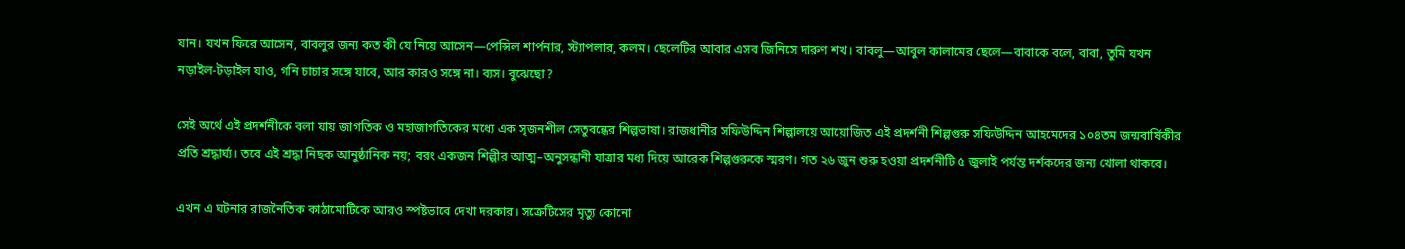যান। যখন ফিরে আসেন, বাবলুর জন্য কত কী যে নিয়ে আসেন—পেন্সিল শার্পনার, স্ট্যাপলার, কলম। ছেলেটির আবার এসব জিনিসে দারুণ শখ। বাবলু—আবুল কালামের ছেলে—বাবাকে বলে, বাবা, তুমি যখন নড়াইল-টড়াইল যাও, গনি চাচার সঙ্গে যাবে, আর কারও সঙ্গে না। ব্যস। বুঝেছো?

সেই অর্থে এই প্রদর্শনীকে বলা যায় জাগতিক ও মহাজাগতিকের মধ্যে এক সৃজনশীল সেতুবন্ধের শিল্পভাষা। রাজধানীর সফিউদ্দিন শিল্পালয়ে আয়োজিত এই প্রদর্শনী শিল্পগুরু সফিউদ্দিন আহমেদের ১০৪তম জন্মবার্ষিকীর প্রতি শ্রদ্ধার্ঘ্য। তবে এই শ্রদ্ধা নিছক আনুষ্ঠানিক নয়; বরং একজন শিল্পীর আত্ম–অনুসন্ধানী যাত্রার মধ্য দিয়ে আরেক শিল্পগুরুকে স্মরণ। গত ২৬ জুন শুরু হওয়া প্রদর্শনীটি ৫ জুলাই পর্যন্ত দর্শকদের জন্য খোলা থাকবে।

এখন এ ঘটনার রাজনৈতিক কাঠামোটিকে আরও স্পষ্টভাবে দেখা দরকার। সক্রেটিসের মৃত্যু কোনো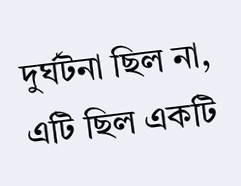দুর্ঘটনা ছিল না, এটি ছিল একটি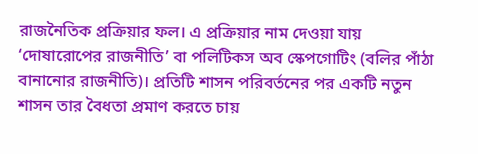রাজনৈতিক প্রক্রিয়ার ফল। এ প্রক্রিয়ার নাম দেওয়া যায় ‘দোষারোপের রাজনীতি’ বা পলিটিকস অব স্কেপগোটিং (বলির পাঁঠা বানানোর রাজনীতি)। প্রতিটি শাসন পরিবর্তনের পর একটি নতুন শাসন তার বৈধতা প্রমাণ করতে চায়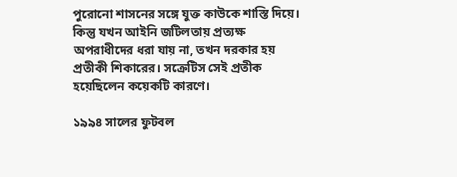পুরোনো শাসনের সঙ্গে যুক্ত কাউকে শাস্তি দিয়ে। কিন্তু যখন আইনি জটিলতায় প্রত্যক্ষ অপরাধীদের ধরা যায় না, তখন দরকার হয় প্রতীকী শিকারের। সক্রেটিস সেই প্রতীক হয়েছিলেন কয়েকটি কারণে।

১৯৯৪ সালের ফুটবল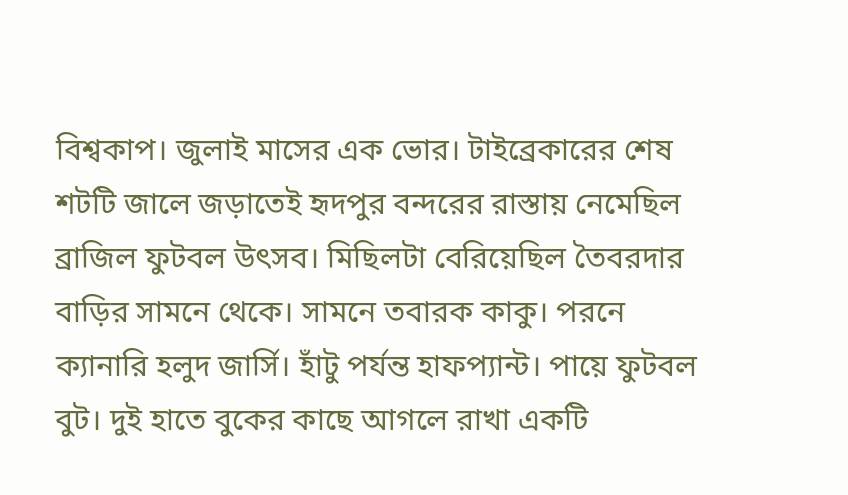বিশ্বকাপ। জুলাই মাসের এক ভোর। টাইব্রেকারের শেষ শটটি জালে জড়াতেই হৃদপুর বন্দরের রাস্তায় নেমেছিল ব্রাজিল ফুটবল উৎসব। মিছিলটা বেরিয়েছিল তৈবরদার বাড়ির সামনে থেকে। সামনে তবারক কাকু। পরনে ক্যানারি হলুদ জার্সি। হাঁটু পর্যন্ত হাফপ্যান্ট। পায়ে ফুটবল বুট। দুই হাতে বুকের কাছে আগলে রাখা একটি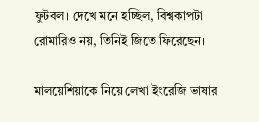ফুটবল। দেখে মনে হচ্ছিল, বিশ্বকাপটা রোমারিও নয়, তিনিই জিতে ফিরেছেন।

মালয়েশিয়াকে নিয়ে লেখা ইংরেজি ভাষার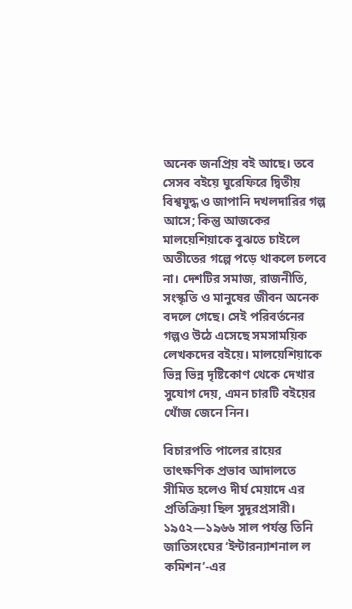অনেক জনপ্রিয় বই আছে। তবে সেসব বইয়ে ঘুরেফিরে দ্বিতীয় বিশ্বযুদ্ধ ও জাপানি দখলদারির গল্প আসে; কিন্তু আজকের মালয়েশিয়াকে বুঝতে চাইলে অতীতের গল্পে পড়ে থাকলে চলবে না। দেশটির সমাজ, রাজনীতি, সংস্কৃতি ও মানুষের জীবন অনেক বদলে গেছে। সেই পরিবর্তনের গল্পও উঠে এসেছে সমসাময়িক লেখকদের বইয়ে। মালয়েশিয়াকে ভিন্ন ভিন্ন দৃষ্টিকোণ থেকে দেখার সুযোগ দেয়, এমন চারটি বইয়ের খোঁজ জেনে নিন।

বিচারপতি পালের রায়ের তাৎক্ষণিক প্রভাব আদালতে সীমিত হলেও দীর্ঘ মেয়াদে এর প্রতিক্রিয়া ছিল সুদূরপ্রসারী। ১৯৫২—১৯৬৬ সাল পর্যন্ত তিনি জাতিসংঘের ‘ইন্টারন্যাশনাল ল কমিশন’-এর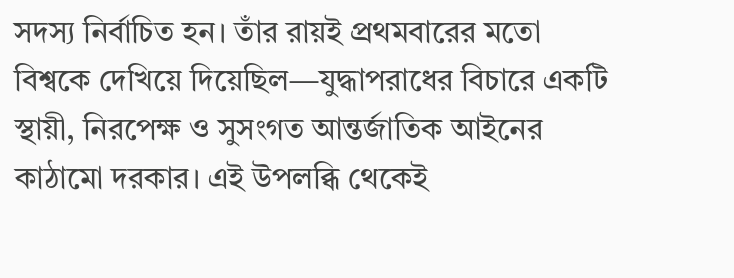সদস্য নির্বাচিত হন। তাঁর রায়ই প্রথমবারের মতো বিশ্বকে দেখিয়ে দিয়েছিল—যুদ্ধাপরাধের বিচারে একটি স্থায়ী, নিরপেক্ষ ও সুসংগত আন্তর্জাতিক আইনের কাঠামো দরকার। এই উপলব্ধি থেকেই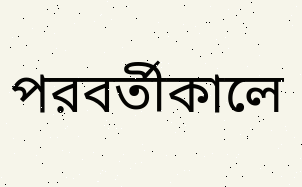পরবর্তীকালে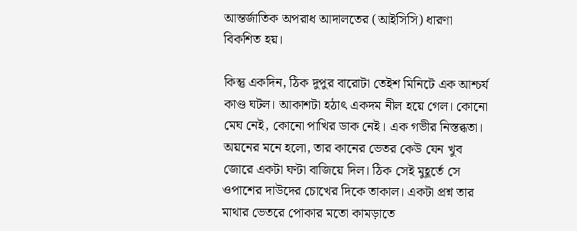আন্তর্জাতিক অপরাধ আদালতের (আইসিসি) ধারণা বিকশিত হয়।

কিন্তু একদিন, ঠিক দুপুর বারোটা তেইশ মিনিটে এক আশ্চর্য কাণ্ড ঘটল। আকাশটা হঠাৎ একদম নীল হয়ে গেল। কোনো মেঘ নেই, কোনো পাখির ডাক নেই। এক গভীর নিস্তব্ধতা। অয়নের মনে হলো, তার কানের ভেতর কেউ যেন খুব জোরে একটা ঘণ্টা বাজিয়ে দিল। ঠিক সেই মুহূর্তে সে ওপাশের দাউদের চোখের দিকে তাকাল। একটা প্রশ্ন তার মাথার ভেতরে পোকার মতো কামড়াতে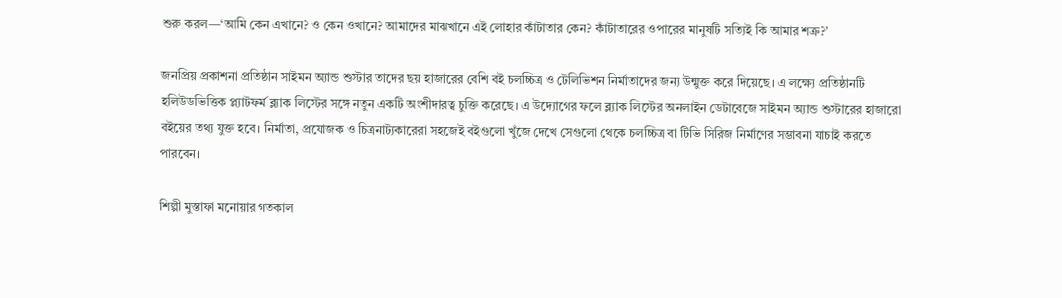শুরু করল—‘আমি কেন এখানে? ও কেন ওখানে? আমাদের মাঝখানে এই লোহার কাঁটাতার কেন? কাঁটাতারের ওপারের মানুষটি সত্যিই কি আমার শত্রু?’

জনপ্রিয় প্রকাশনা প্রতিষ্ঠান সাইমন অ্যান্ড শুস্টার তাদের ছয় হাজারের বেশি বই চলচ্চিত্র ও টেলিভিশন নির্মাতাদের জন্য উন্মুক্ত করে দিয়েছে। এ লক্ষ্যে প্রতিষ্ঠানটি হলিউডভিত্তিক প্ল্যাটফর্ম ব্ল্যাক লিস্টের সঙ্গে নতুন একটি অংশীদারত্ব চুক্তি করেছে। এ উদ্যোগের ফলে ব্ল্যাক লিস্টের অনলাইন ডেটাবেজে সাইমন অ্যান্ড শুস্টারের হাজারো বইয়ের তথ্য যুক্ত হবে। নির্মাতা, প্রযোজক ও চিত্রনাট্যকারেরা সহজেই বইগুলো খুঁজে দেখে সেগুলো থেকে চলচ্চিত্র বা টিভি সিরিজ নির্মাণের সম্ভাবনা যাচাই করতে পারবেন।

শিল্পী মুস্তাফা মনোয়ার গতকাল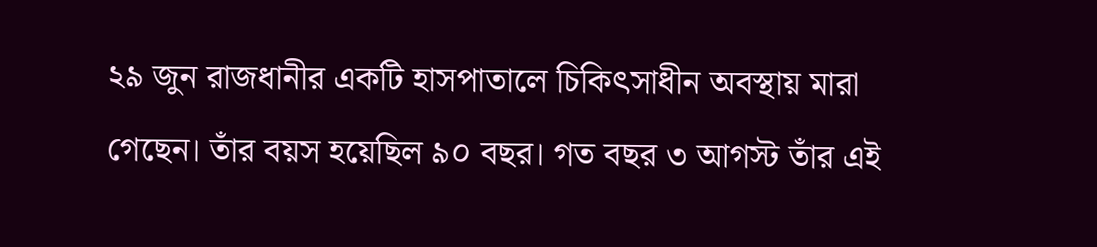২৯ জুন রাজধানীর একটি হাসপাতালে চিকিৎসাধীন অবস্থায় মারা গেছেন। তাঁর বয়স হয়েছিল ৯০ বছর। গত বছর ৩ আগস্ট তাঁর এই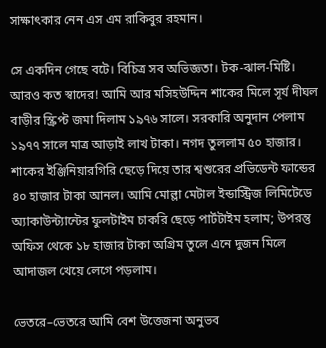সাক্ষাৎকার নেন এস এম রাকিবুর রহমান।

সে একদিন গেছে বটে। বিচিত্র সব অভিজ্ঞতা। টক-ঝাল-মিষ্টি। আরও কত স্বাদের! আমি আর মসিহউদ্দিন শাকের মিলে সূর্য দীঘল বাড়ীর স্ক্রিপ্ট জমা দিলাম ১৯৭৬ সালে। সরকারি অনুদান পেলাম ১৯৭৭ সালে মাত্র আড়াই লাখ টাকা। নগদ তুললাম ৫০ হাজার। শাকের ইঞ্জিনিয়ারগিরি ছেড়ে দিয়ে তার শ্বশুরের প্রভিডেন্ট ফান্ডের ৪০ হাজার টাকা আনল। আমি মোল্লা মেটাল ইন্ডাস্ট্রিজ লিমিটেডে অ্যাকাউন্ট্যান্টের ফুলটাইম চাকরি ছেড়ে পার্টটাইম হলাম; উপরন্তু অফিস থেকে ১৮ হাজার টাকা অগ্রিম তুলে এনে দুজন মিলে আদাজল খেয়ে লেগে পড়লাম।

ভেতরে–ভেতরে আমি বেশ উত্তেজনা অনুভব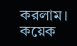করলাম। কয়েক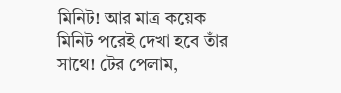মিনিট! আর মাত্র কয়েক মিনিট পরেই দেখা হবে তাঁর সাথে! টের পেলাম,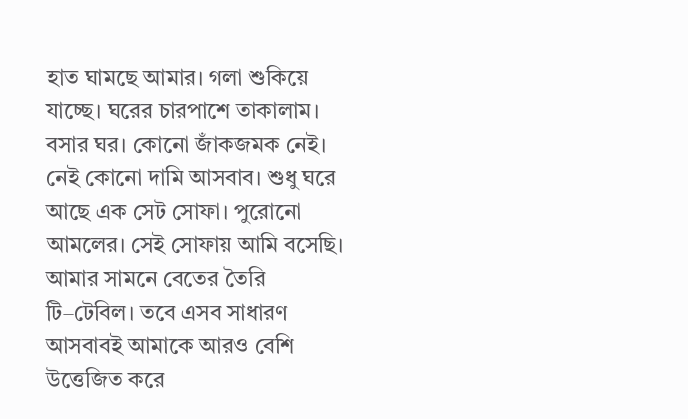হাত ঘামছে আমার। গলা শুকিয়ে যাচ্ছে। ঘরের চারপাশে তাকালাম। বসার ঘর। কোনো জাঁকজমক নেই। নেই কোনো দামি আসবাব। শুধু ঘরে আছে এক সেট সোফা। পুরোনো আমলের। সেই সোফায় আমি বসেছি। আমার সামনে বেতের তৈরি টি–টেবিল। তবে এসব সাধারণ আসবাবই আমাকে আরও বেশি উত্তেজিত করে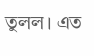তুলল। এত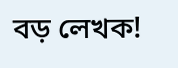বড় লেখক!